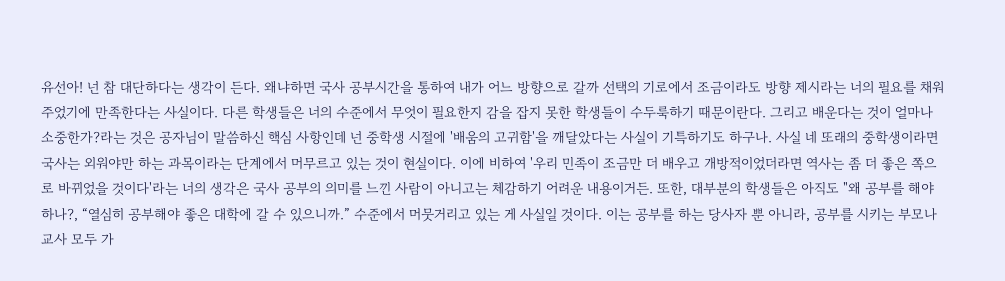유선아! 넌 참 대단하다는 생각이 든다. 왜냐하면 국사 공부시간을 통하여 내가 어느 방향으로 갈까 선택의 기로에서 조금이라도 방향 제시라는 너의 필요를 채워주었기에 만족한다는 사실이다. 다른 학생들은 너의 수준에서 무엇이 필요한지 감을 잡지 못한 학생들이 수두룩하기 때문이란다. 그리고 배운다는 것이 얼마나 소중한가?라는 것은 공자님이 말씀하신 핵심 사항인데 넌 중학생 시절에 '배움의 고귀함'을 깨달았다는 사실이 기특하기도 하구나. 사실 네 또래의 중학생이라면 국사는 외워야만 하는 과목이라는 단계에서 머무르고 있는 것이 현실이다. 이에 비하여 '우리 민족이 조금만 더 배우고 개방적이었더라면 역사는 좀 더 좋은 쪽으로 바뀌었을 것이다'라는 너의 생각은 국사 공부의 의미를 느낀 사람이 아니고는 체감하기 어려운 내용이거든. 또한, 대부분의 학생들은 아직도 "왜 공부를 해야 하나?, “열심히 공부해야 좋은 대학에 갈 수 있으니까.” 수준에서 머뭇거리고 있는 게 사실일 것이다. 이는 공부를 하는 당사자 뿐 아니라, 공부를 시키는 부모나 교사 모두 가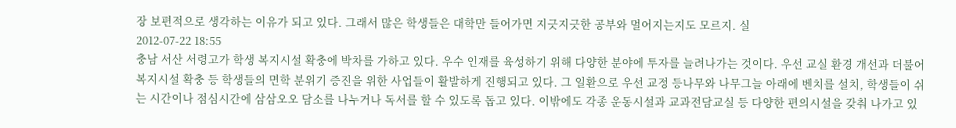장 보편적으로 생각하는 이유가 되고 있다. 그래서 많은 학생들은 대학만 들어가면 지긋지긋한 공부와 멀어지는지도 모르지. 실
2012-07-22 18:55
충남 서산 서령고가 학생 복지시설 확충에 박차를 가하고 있다. 우수 인재를 육성하기 위해 다양한 분야에 투자를 늘려나가는 것이다. 우선 교실 환경 개선과 더불어 복지시설 확충 등 학생들의 면학 분위기 증진을 위한 사업들이 활발하게 진행되고 있다. 그 일환으로 우선 교정 등나무와 나무그늘 아래에 벤치를 설치, 학생들이 쉬는 시간이나 점심시간에 삼삼오오 담소를 나누거나 독서를 할 수 있도록 돕고 있다. 이밖에도 각종 운동시설과 교과전담교실 등 다양한 편의시설을 갖춰 나가고 있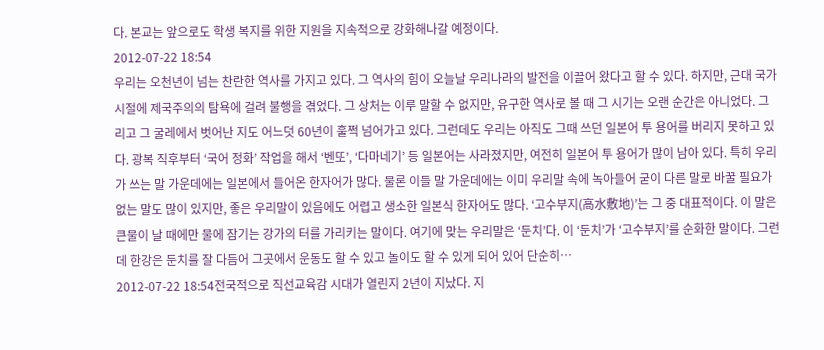다. 본교는 앞으로도 학생 복지를 위한 지원을 지속적으로 강화해나갈 예정이다.
2012-07-22 18:54
우리는 오천년이 넘는 찬란한 역사를 가지고 있다. 그 역사의 힘이 오늘날 우리나라의 발전을 이끌어 왔다고 할 수 있다. 하지만, 근대 국가 시절에 제국주의의 탐욕에 걸려 불행을 겪었다. 그 상처는 이루 말할 수 없지만, 유구한 역사로 볼 때 그 시기는 오랜 순간은 아니었다. 그리고 그 굴레에서 벗어난 지도 어느덧 60년이 훌쩍 넘어가고 있다. 그런데도 우리는 아직도 그때 쓰던 일본어 투 용어를 버리지 못하고 있다. 광복 직후부터 ‘국어 정화’ 작업을 해서 ‘벤또’, ‘다마네기’ 등 일본어는 사라졌지만, 여전히 일본어 투 용어가 많이 남아 있다. 특히 우리가 쓰는 말 가운데에는 일본에서 들어온 한자어가 많다. 물론 이들 말 가운데에는 이미 우리말 속에 녹아들어 굳이 다른 말로 바꿀 필요가 없는 말도 많이 있지만, 좋은 우리말이 있음에도 어렵고 생소한 일본식 한자어도 많다. ‘고수부지(高水敷地)’는 그 중 대표적이다. 이 말은 큰물이 날 때에만 물에 잠기는 강가의 터를 가리키는 말이다. 여기에 맞는 우리말은 ‘둔치’다. 이 ‘둔치’가 ‘고수부지’를 순화한 말이다. 그런데 한강은 둔치를 잘 다듬어 그곳에서 운동도 할 수 있고 놀이도 할 수 있게 되어 있어 단순히…
2012-07-22 18:54전국적으로 직선교육감 시대가 열린지 2년이 지났다. 지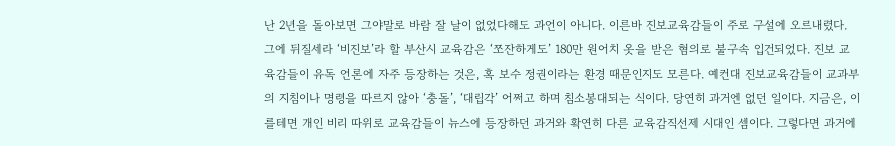난 2년을 돌아보면 그야말로 바람 잘 날이 없었다해도 과언이 아니다. 이른바 진보교육감들이 주로 구설에 오르내렸다. 그에 뒤질세라 ‘비진보’라 할 부산시 교육감은 ‘쪼잔하게도’ 180만 원어치 옷을 받은 혐의로 불구속 입건되었다. 진보 교육감들이 유독 언론에 자주 등장하는 것은, 혹 보수 정권이라는 환경 때문인지도 모른다. 예컨대 진보교육감들이 교과부의 지침이나 명령을 따르지 않아 ‘충돌’, ‘대립각’ 어쩌고 하며 침소봉대되는 식이다. 당연히 과거엔 없던 일이다. 지금은, 이를테면 개인 비리 따위로 교육감들이 뉴스에 등장하던 과거와 확연히 다른 교육감직선제 시대인 셈이다. 그렇다면 과거에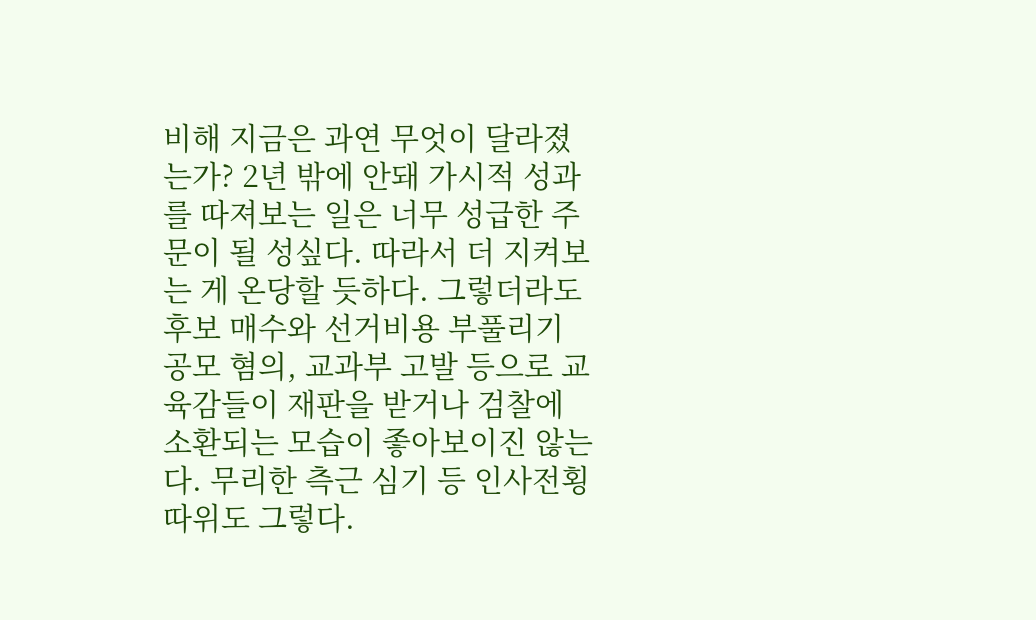비해 지금은 과연 무엇이 달라졌는가? 2년 밖에 안돼 가시적 성과를 따져보는 일은 너무 성급한 주문이 될 성싶다. 따라서 더 지켜보는 게 온당할 듯하다. 그렇더라도 후보 매수와 선거비용 부풀리기 공모 혐의, 교과부 고발 등으로 교육감들이 재판을 받거나 검찰에 소환되는 모습이 좋아보이진 않는다. 무리한 측근 심기 등 인사전횡 따위도 그렇다.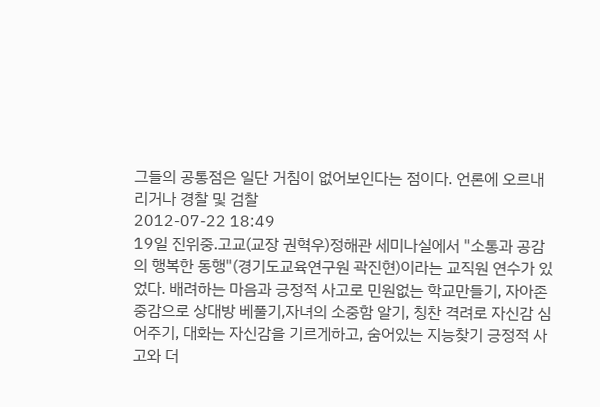그들의 공통점은 일단 거침이 없어보인다는 점이다. 언론에 오르내리거나 경찰 및 검찰
2012-07-22 18:49
19일 진위중.고교(교장 권혁우)정해관 세미나실에서 "소통과 공감의 행복한 동행"(경기도교육연구원 곽진현)이라는 교직원 연수가 있었다. 배려하는 마음과 긍정적 사고로 민원없는 학교만들기, 자아존중감으로 상대방 베풀기,자녀의 소중함 알기, 칭찬 격려로 자신감 심어주기, 대화는 자신감을 기르게하고, 숨어있는 지능찾기 긍정적 사고와 더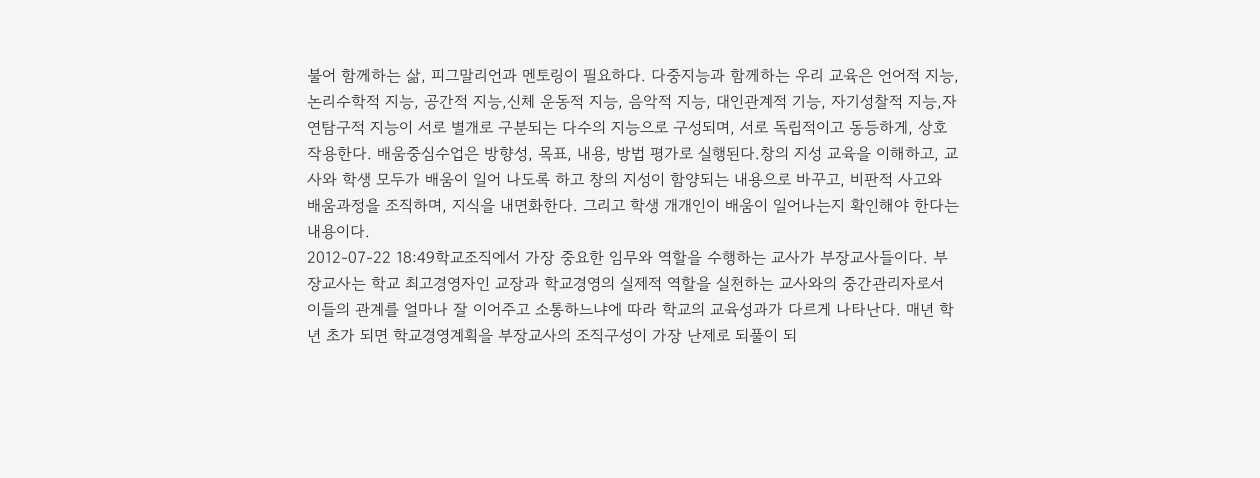불어 함께하는 삶, 피그말리언과 멘토링이 필요하다. 다중지능과 함께하는 우리 교육은 언어적 지능,논리수학적 지능, 공간적 지능,신체 운동적 지능, 음악적 지능, 대인관계적 기능, 자기성찰적 지능,자연탐구적 지능이 서로 별개로 구분되는 다수의 지능으로 구성되며, 서로 독립적이고 동등하게, 상호작용한다. 배움중심수업은 방향성, 목표, 내용, 방법 평가로 실행된다.창의 지성 교육을 이해하고, 교사와 학생 모두가 배움이 일어 나도록 하고 창의 지성이 함양되는 내용으로 바꾸고, 비판적 사고와 배움과정을 조직하며, 지식을 내면화한다. 그리고 학생 개개인이 배움이 일어나는지 확인해야 한다는 내용이다.
2012-07-22 18:49학교조직에서 가장 중요한 임무와 역할을 수행하는 교사가 부장교사들이다. 부장교사는 학교 최고경영자인 교장과 학교경영의 실제적 역할을 실천하는 교사와의 중간관리자로서 이들의 관계를 얼마나 잘 이어주고 소통하느냐에 따라 학교의 교육성과가 다르게 나타난다. 매년 학년 초가 되면 학교경영계획을 부장교사의 조직구성이 가장 난제로 되풀이 되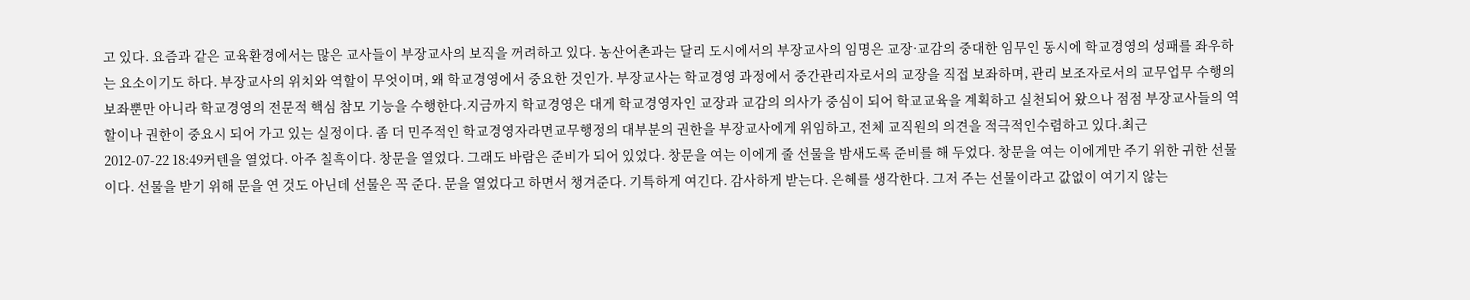고 있다. 요즘과 같은 교육환경에서는 많은 교사들이 부장교사의 보직을 꺼려하고 있다. 농산어촌과는 달리 도시에서의 부장교사의 임명은 교장·교감의 중대한 임무인 동시에 학교경영의 성패를 좌우하는 요소이기도 하다. 부장교사의 위치와 역할이 무엇이며, 왜 학교경영에서 중요한 것인가. 부장교사는 학교경영 과정에서 중간관리자로서의 교장을 직접 보좌하며, 관리 보조자로서의 교무업무 수행의 보좌뿐만 아니라 학교경영의 전문적 핵심 참모 기능을 수행한다.지금까지 학교경영은 대게 학교경영자인 교장과 교감의 의사가 중심이 되어 학교교육을 계획하고 실천되어 왔으나 점점 부장교사들의 역할이나 권한이 중요시 되어 가고 있는 실정이다. 좀 더 민주적인 학교경영자라면교무행정의 대부분의 권한을 부장교사에게 위임하고, 전체 교직원의 의견을 적극적인수렴하고 있다.최근
2012-07-22 18:49커텐을 열었다. 아주 칠흑이다. 창문을 열었다. 그래도 바람은 준비가 되어 있었다. 창문을 여는 이에게 줄 선물을 밤새도록 준비를 해 두었다. 창문을 여는 이에게만 주기 위한 귀한 선물이다. 선물을 받기 위해 문을 연 것도 아닌데 선물은 꼭 준다. 문을 열었다고 하면서 챙겨준다. 기특하게 여긴다. 감사하게 받는다. 은혜를 생각한다. 그저 주는 선물이라고 값없이 여기지 않는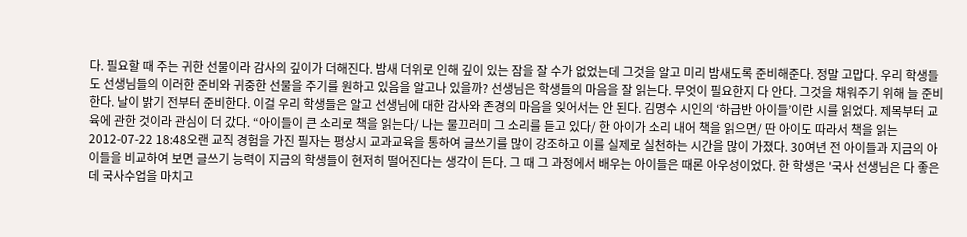다. 필요할 때 주는 귀한 선물이라 감사의 깊이가 더해진다. 밤새 더위로 인해 깊이 있는 잠을 잘 수가 없었는데 그것을 알고 미리 밤새도록 준비해준다. 정말 고맙다. 우리 학생들도 선생님들의 이러한 준비와 귀중한 선물을 주기를 원하고 있음을 알고나 있을까? 선생님은 학생들의 마음을 잘 읽는다. 무엇이 필요한지 다 안다. 그것을 채워주기 위해 늘 준비한다. 날이 밝기 전부터 준비한다. 이걸 우리 학생들은 알고 선생님에 대한 감사와 존경의 마음을 잊어서는 안 된다. 김명수 시인의 ‘하급반 아이들’이란 시를 읽었다. 제목부터 교육에 관한 것이라 관심이 더 갔다. “아이들이 큰 소리로 책을 읽는다/ 나는 물끄러미 그 소리를 듣고 있다/ 한 아이가 소리 내어 책을 읽으면/ 딴 아이도 따라서 책을 읽는
2012-07-22 18:48오랜 교직 경험을 가진 필자는 평상시 교과교육을 통하여 글쓰기를 많이 강조하고 이를 실제로 실천하는 시간을 많이 가졌다. 30여년 전 아이들과 지금의 아이들을 비교하여 보면 글쓰기 능력이 지금의 학생들이 현저히 떨어진다는 생각이 든다. 그 때 그 과정에서 배우는 아이들은 때론 아우성이었다. 한 학생은 '국사 선생님은 다 좋은데 국사수업을 마치고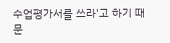수업평가서를 쓰라'고 하기 때문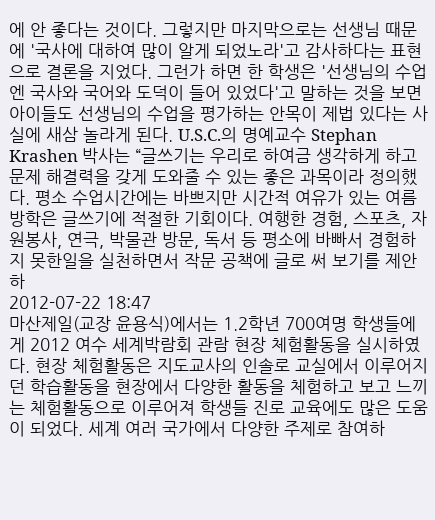에 안 좋다는 것이다. 그렇지만 마지막으로는 선생님 때문에 '국사에 대하여 많이 알게 되었노라'고 감사하다는 표현으로 결론을 지었다. 그런가 하면 한 학생은 '선생님의 수업엔 국사와 국어와 도덕이 들어 있었다'고 말하는 것을 보면 아이들도 선생님의 수업을 평가하는 안목이 제법 있다는 사실에 새삼 놀라게 된다. U.S.C.의 명예교수 Stephan Krashen 박사는 “글쓰기는 우리로 하여금 생각하게 하고 문제 해결력을 갖게 도와줄 수 있는 좋은 과목이라 정의했다. 평소 수업시간에는 바쁘지만 시간적 여유가 있는 여름방학은 글쓰기에 적절한 기회이다. 여행한 경험, 스포츠, 자원봉사, 연극, 박물관 방문, 독서 등 평소에 바빠서 경험하지 못한일을 실천하면서 작문 공책에 글로 써 보기를 제안하
2012-07-22 18:47
마산제일(교장 윤용식)에서는 1.2학년 700여명 학생들에게 2012 여수 세계박람회 관람 현장 체험활동을 실시하였다. 현장 체험활동은 지도교사의 인솔로 교실에서 이루어지던 학습활동을 현장에서 다양한 활동을 체험하고 보고 느끼는 체험활동으로 이루어져 학생들 진로 교육에도 많은 도움이 되었다. 세계 여러 국가에서 다양한 주제로 참여하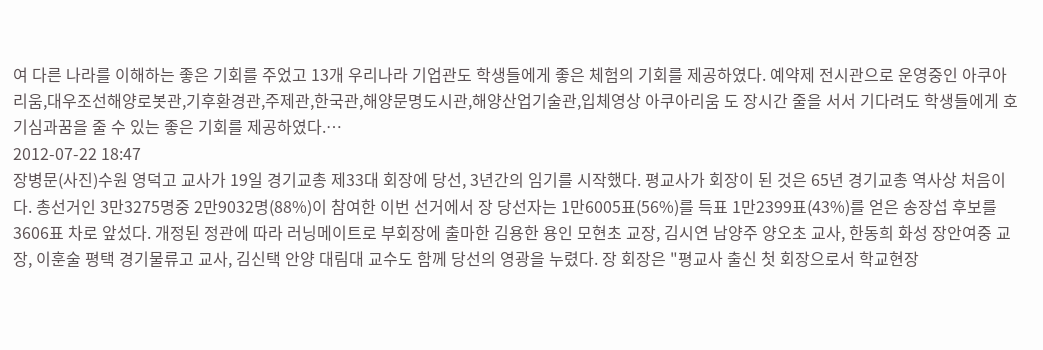여 다른 나라를 이해하는 좋은 기회를 주었고 13개 우리나라 기업관도 학생들에게 좋은 체험의 기회를 제공하였다. 예약제 전시관으로 운영중인 아쿠아리움,대우조선해양로봇관,기후환경관,주제관,한국관,해양문명도시관,해양산업기술관,입체영상 아쿠아리움 도 장시간 줄을 서서 기다려도 학생들에게 호기심과꿈을 줄 수 있는 좋은 기회를 제공하였다.…
2012-07-22 18:47
장병문(사진)수원 영덕고 교사가 19일 경기교총 제33대 회장에 당선, 3년간의 임기를 시작했다. 평교사가 회장이 된 것은 65년 경기교총 역사상 처음이다. 총선거인 3만3275명중 2만9032명(88%)이 참여한 이번 선거에서 장 당선자는 1만6005표(56%)를 득표 1만2399표(43%)를 얻은 송장섭 후보를 3606표 차로 앞섰다. 개정된 정관에 따라 러닝메이트로 부회장에 출마한 김용한 용인 모현초 교장, 김시연 남양주 양오초 교사, 한동희 화성 장안여중 교장, 이훈술 평택 경기물류고 교사, 김신택 안양 대림대 교수도 함께 당선의 영광을 누렸다. 장 회장은 "평교사 출신 첫 회장으로서 학교현장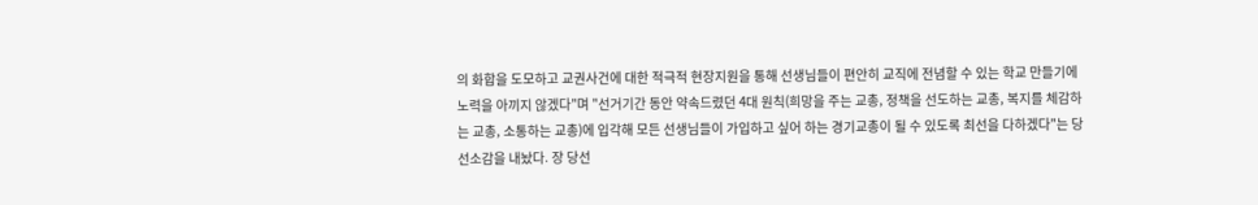의 화합을 도모하고 교권사건에 대한 적극적 현장지원을 통해 선생님들이 편안히 교직에 전념할 수 있는 학교 만들기에 노력을 아끼지 않겠다"며 "선거기간 동안 약속드렸던 4대 원칙(희망을 주는 교총, 정책을 선도하는 교총, 복지를 체감하는 교총, 소통하는 교총)에 입각해 모든 선생님들이 가입하고 싶어 하는 경기교총이 될 수 있도록 최선을 다하겠다"는 당선소감을 내놨다. 장 당선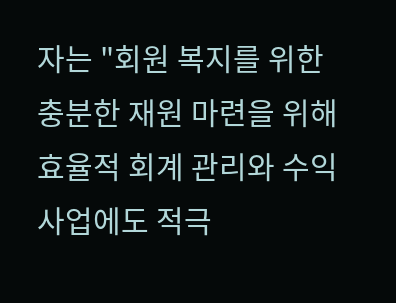자는 "회원 복지를 위한 충분한 재원 마련을 위해 효율적 회계 관리와 수익 사업에도 적극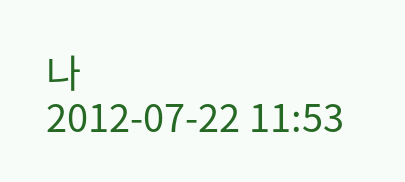나
2012-07-22 11:53